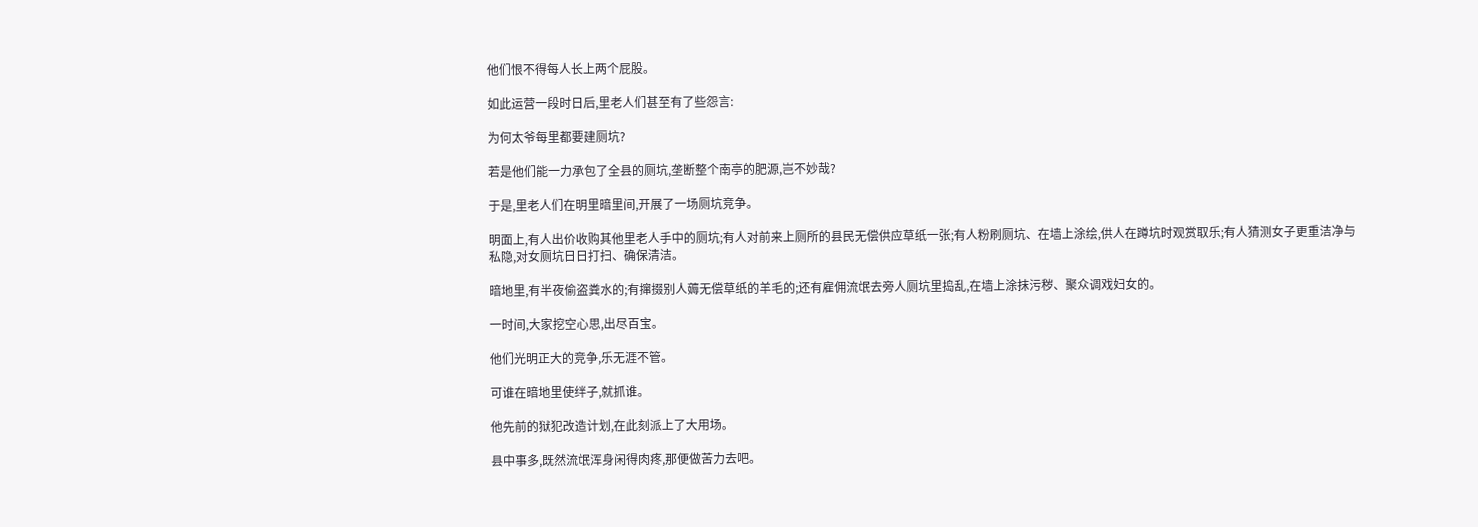他们恨不得每人长上两个屁股。

如此运营一段时日后,里老人们甚至有了些怨言:

为何太爷每里都要建厕坑?

若是他们能一力承包了全县的厕坑,垄断整个南亭的肥源,岂不妙哉?

于是,里老人们在明里暗里间,开展了一场厕坑竞争。

明面上,有人出价收购其他里老人手中的厕坑;有人对前来上厕所的县民无偿供应草纸一张;有人粉刷厕坑、在墙上涂绘,供人在蹲坑时观赏取乐;有人猜测女子更重洁净与私隐,对女厕坑日日打扫、确保清洁。

暗地里,有半夜偷盗粪水的;有撺掇别人薅无偿草纸的羊毛的;还有雇佣流氓去旁人厕坑里捣乱,在墙上涂抹污秽、聚众调戏妇女的。

一时间,大家挖空心思,出尽百宝。

他们光明正大的竞争,乐无涯不管。

可谁在暗地里使绊子,就抓谁。

他先前的狱犯改造计划,在此刻派上了大用场。

县中事多,既然流氓浑身闲得肉疼,那便做苦力去吧。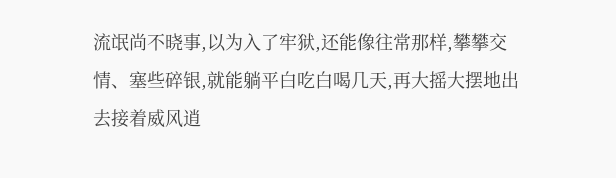流氓尚不晓事,以为入了牢狱,还能像往常那样,攀攀交情、塞些碎银,就能躺平白吃白喝几天,再大摇大摆地出去接着威风逍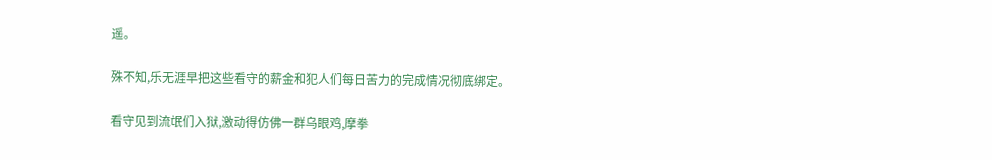遥。

殊不知,乐无涯早把这些看守的薪金和犯人们每日苦力的完成情况彻底绑定。

看守见到流氓们入狱,激动得仿佛一群乌眼鸡,摩拳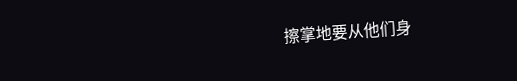擦掌地要从他们身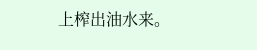上榨出油水来。